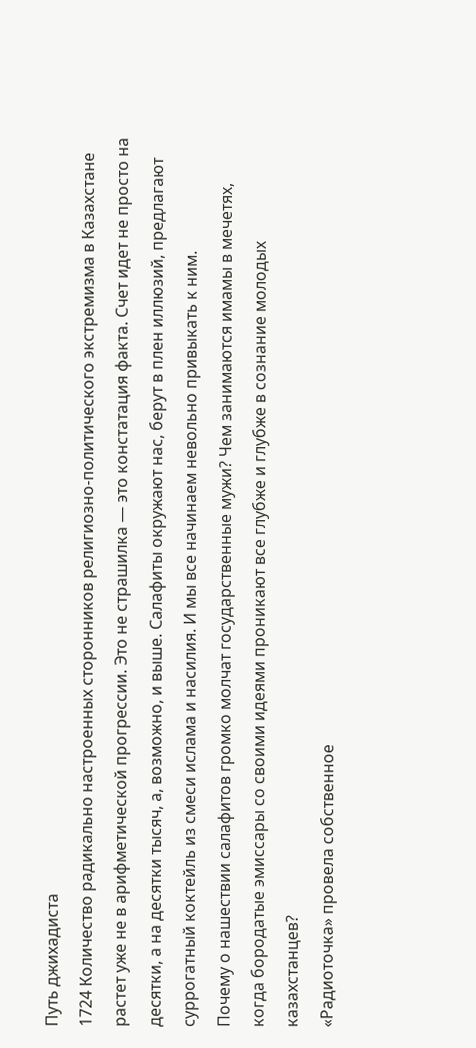Путь джихадиста
1724 Количество радикально настроенных сторонников религиозно-политического экстремизма в Казахстане растет уже не в арифметической прогрессии. Это не страшилка — это констатация факта. Счет идет не просто на десятки, а на десятки тысяч, а, возможно, и выше. Салафиты окружают нас, берут в плен иллюзий, предлагают суррогатный коктейль из смеси ислама и насилия. И мы все начинаем невольно привыкать к ним.
Почему о нашествии салафитов громко молчат государственные мужи? Чем занимаются имамы в мечетях, когда бородатые эмиссары со своими идеями проникают все глубже и глубже в сознание молодых казахстанцев?
«Радиоточка» провела собственное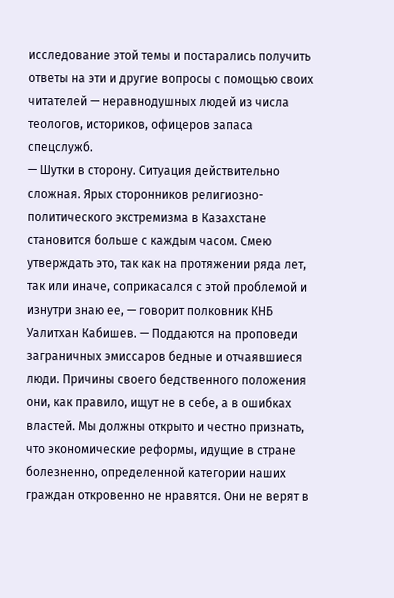исследование этой темы и постарались получить ответы на эти и другие вопросы с помощью своих читателей — неравнодушных людей из числа теологов, историков, офицеров запаса спецслужб.
— Шутки в сторону. Ситуация действительно сложная. Ярых сторонников религиозно-политического экстремизма в Казахстане становится больше с каждым часом. Смею утверждать это, так как на протяжении ряда лет, так или иначе, соприкасался с этой проблемой и изнутри знаю ее, — говорит полковник КНБ Уалитхан Кабишев. — Поддаются на проповеди заграничных эмиссаров бедные и отчаявшиеся люди. Причины своего бедственного положения они, как правило, ищут не в себе, а в ошибках властей. Мы должны открыто и честно признать, что экономические реформы, идущие в стране болезненно, определенной категории наших граждан откровенно не нравятся. Они не верят в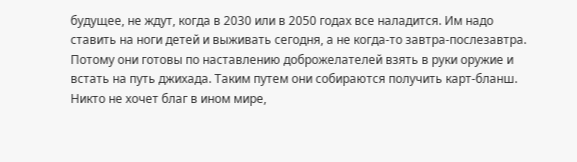будущее, не ждут, когда в 2030 или в 2050 годах все наладится. Им надо ставить на ноги детей и выживать сегодня, а не когда-то завтра-послезавтра. Потому они готовы по наставлению доброжелателей взять в руки оружие и встать на путь джихада. Таким путем они собираются получить карт-бланш. Никто не хочет благ в ином мире,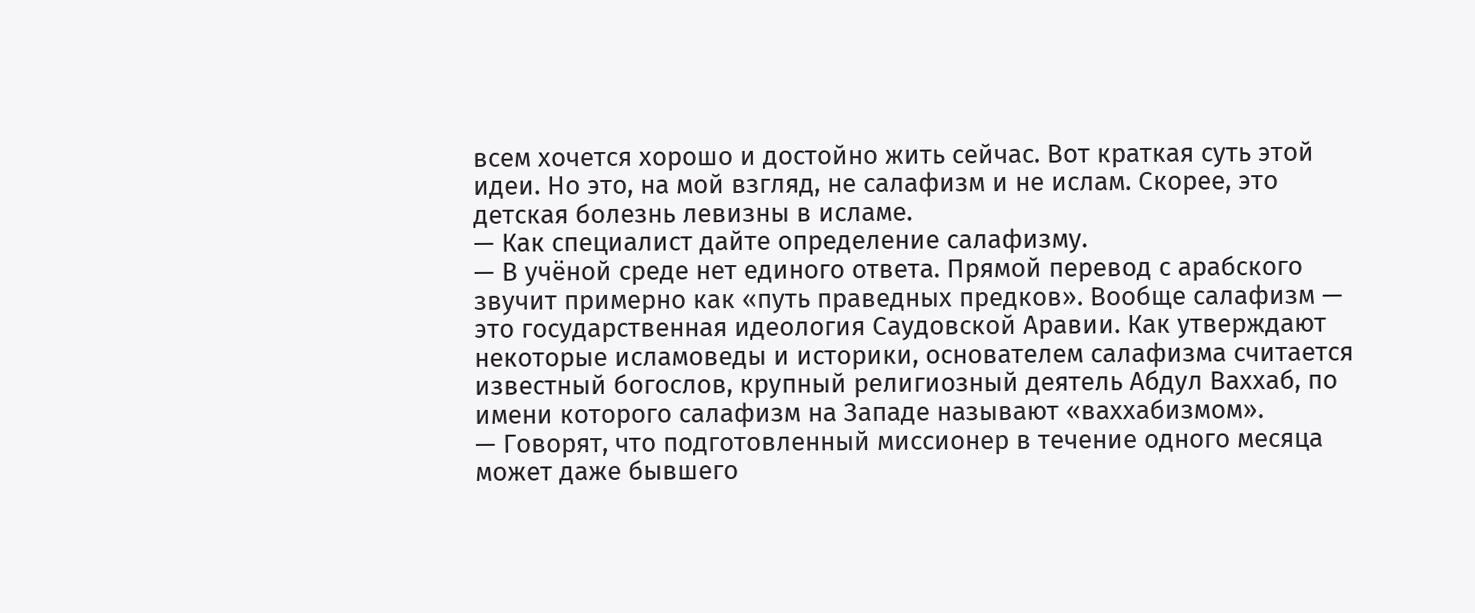всем хочется хорошо и достойно жить сейчас. Вот краткая суть этой идеи. Но это, на мой взгляд, не салафизм и не ислам. Скорее, это детская болезнь левизны в исламе.
— Как специалист дайте определение салафизму.
— В учёной среде нет единого ответа. Прямой перевод с арабского звучит примерно как «путь праведных предков». Вообще салафизм — это государственная идеология Саудовской Аравии. Как утверждают некоторые исламоведы и историки, основателем салафизма считается известный богослов, крупный религиозный деятель Абдул Ваххаб, по имени которого салафизм на Западе называют «ваххабизмом».
— Говорят, что подготовленный миссионер в течение одного месяца может даже бывшего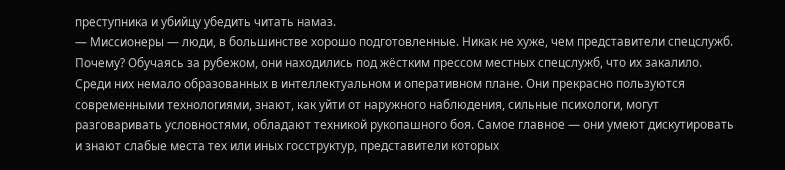преступника и убийцу убедить читать намаз.
— Миссионеры — люди, в большинстве хорошо подготовленные. Никак не хуже, чем представители спецслужб. Почему? Обучаясь за рубежом, они находились под жёстким прессом местных спецслужб, что их закалило. Среди них немало образованных в интеллектуальном и оперативном плане. Они прекрасно пользуются современными технологиями, знают, как уйти от наружного наблюдения, сильные психологи, могут разговаривать условностями, обладают техникой рукопашного боя. Самое главное — они умеют дискутировать и знают слабые места тех или иных госструктур, представители которых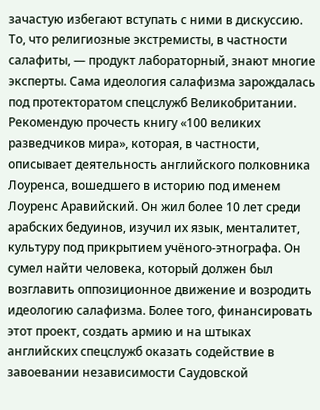зачастую избегают вступать с ними в дискуссию. То, что религиозные экстремисты, в частности салафиты, — продукт лабораторный, знают многие эксперты. Сама идеология салафизма зарождалась под протекторатом спецслужб Великобритании. Рекомендую прочесть книгу «100 великих разведчиков мира», которая, в частности, описывает деятельность английского полковника Лоуренса, вошедшего в историю под именем Лоуренс Аравийский. Он жил более 10 лет среди арабских бедуинов, изучил их язык, менталитет, культуру под прикрытием учёного-этнографа. Он сумел найти человека, который должен был возглавить оппозиционное движение и возродить идеологию салафизма. Более того, финансировать этот проект, создать армию и на штыках английских спецслужб оказать содействие в завоевании независимости Саудовской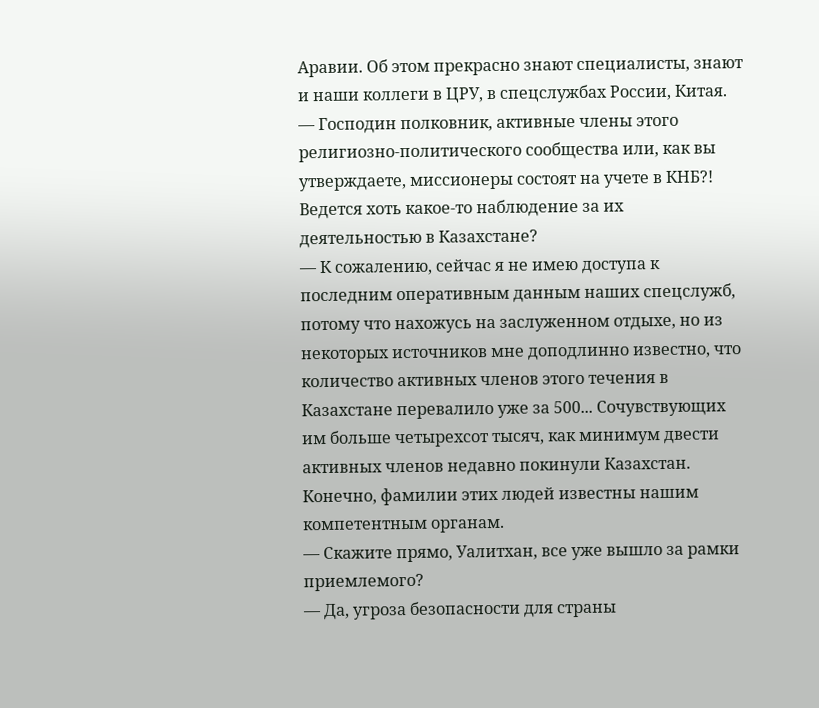Аравии. Об этом прекрасно знают специалисты, знают и наши коллеги в ЦРУ, в спецслужбах России, Китая.
— Господин полковник, активные члены этого религиозно-политического сообщества или, как вы утверждаете, миссионеры состоят на учете в КНБ?! Ведется хоть какое-то наблюдение за их деятельностью в Казахстане?
— К сожалению, сейчас я не имею доступа к последним оперативным данным наших спецслужб, потому что нахожусь на заслуженном отдыхе, но из некоторых источников мне доподлинно известно, что количество активных членов этого течения в Казахстане перевалило уже за 500... Сочувствующих им больше четырехсот тысяч, как минимум двести активных членов недавно покинули Казахстан. Конечно, фамилии этих людей известны нашим компетентным органам.
— Скажите прямо, Уалитхан, все уже вышло за рамки приемлемого?
— Да, угроза безопасности для страны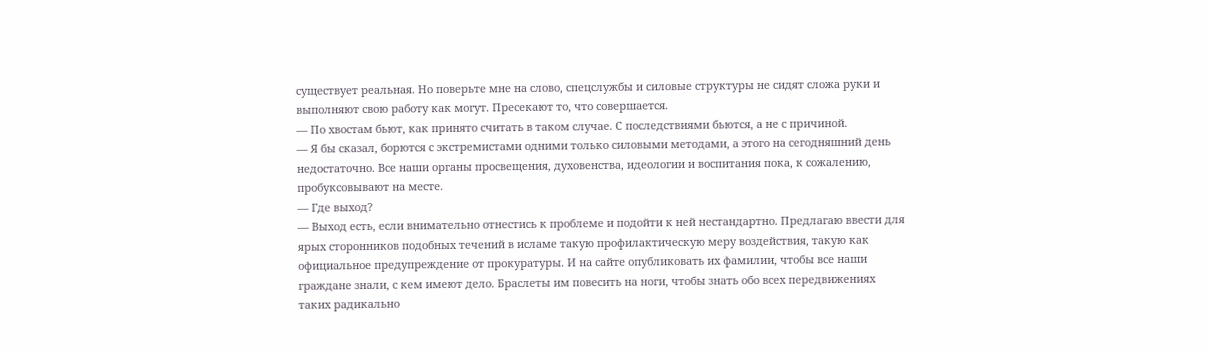существует реальная. Но поверьте мне на слово, спецслужбы и силовые структуры не сидят сложа руки и выполняют свою работу как могут. Пресекают то, что совершается.
— По хвостам бьют, как принято считать в таком случае. С последствиями бьются, а не с причиной.
— Я бы сказал, борются с экстремистами одними только силовыми методами, а этого на сегодняшний день недостаточно. Все наши органы просвещения, духовенства, идеологии и воспитания пока, к сожалению, пробуксовывают на месте.
— Где выход?
— Выход есть, если внимательно отнестись к проблеме и подойти к ней нестандартно. Предлагаю ввести для ярых сторонников подобных течений в исламе такую профилактическую меру воздействия, такую как официальное предупреждение от прокуратуры. И на сайте опубликовать их фамилии, чтобы все наши граждане знали, с кем имеют дело. Браслеты им повесить на ноги, чтобы знать обо всех передвижениях таких радикально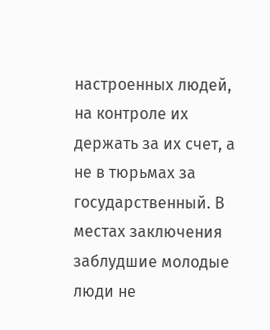настроенных людей, на контроле их держать за их счет, а не в тюрьмах за государственный. В местах заключения заблудшие молодые люди не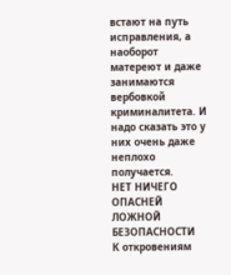встают на путь исправления, а наоборот матереют и даже занимаются вербовкой криминалитета. И надо сказать это у них очень даже неплохо получается.
НЕТ НИЧЕГО ОПАСНЕЙ ЛОЖНОЙ БЕЗОПАСНОСТИ
К откровениям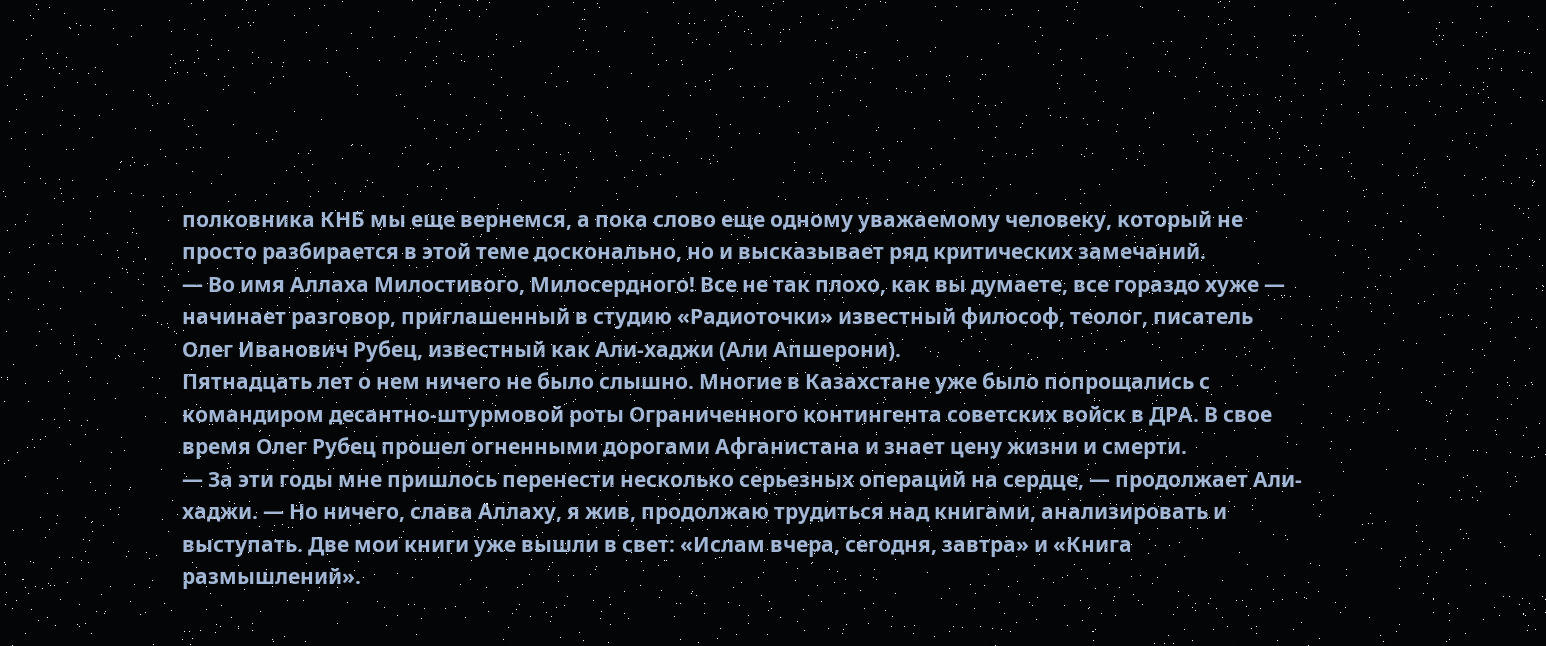полковника КНБ мы еще вернемся, а пока слово еще одному уважаемому человеку, который не просто разбирается в этой теме досконально, но и высказывает ряд критических замечаний.
— Во имя Аллаха Милостивого, Милосердного! Все не так плохо, как вы думаете, все гораздо хуже — начинает разговор, приглашенный в студию «Радиоточки» известный философ, теолог, писатель Олег Иванович Рубец, известный как Али-хаджи (Али Апшерони).
Пятнадцать лет о нем ничего не было слышно. Многие в Казахстане уже было попрощались с командиром десантно-штурмовой роты Ограниченного контингента советских войск в ДРА. В свое время Олег Рубец прошел огненными дорогами Афганистана и знает цену жизни и смерти.
— За эти годы мне пришлось перенести несколько серьезных операций на сердце, — продолжает Али-хаджи. — Но ничего, слава Аллаху, я жив, продолжаю трудиться над книгами, анализировать и выступать. Две мои книги уже вышли в свет: «Ислам вчера, сегодня, завтра» и «Книга размышлений».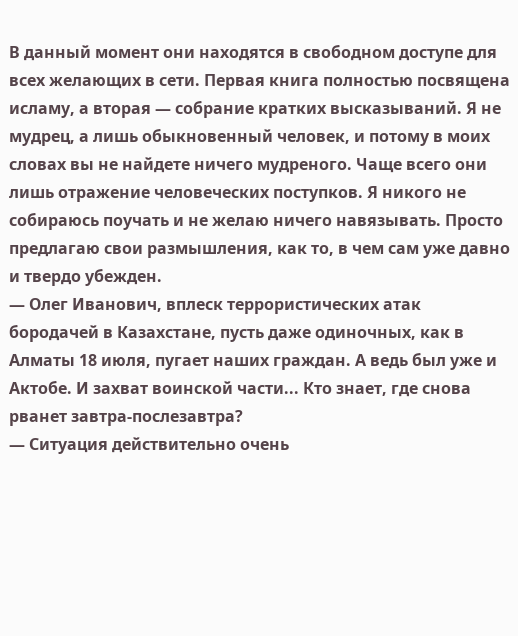В данный момент они находятся в свободном доступе для всех желающих в сети. Первая книга полностью посвящена исламу, а вторая — собрание кратких высказываний. Я не мудрец, а лишь обыкновенный человек, и потому в моих словах вы не найдете ничего мудреного. Чаще всего они лишь отражение человеческих поступков. Я никого не собираюсь поучать и не желаю ничего навязывать. Просто предлагаю свои размышления, как то, в чем сам уже давно и твердо убежден.
— Олег Иванович, вплеск террористических атак бородачей в Казахстане, пусть даже одиночных, как в Алматы 18 июля, пугает наших граждан. А ведь был уже и Актобе. И захват воинской части... Кто знает, где снова рванет завтра-послезавтра?
— Ситуация действительно очень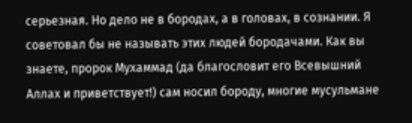серьезная. Но дело не в бородах, а в головах, в сознании. Я советовал бы не называть этих людей бородачами. Как вы знаете, пророк Мухаммад (да благословит его Всевышний Аллах и приветствует!) сам носил бороду, многие мусульмане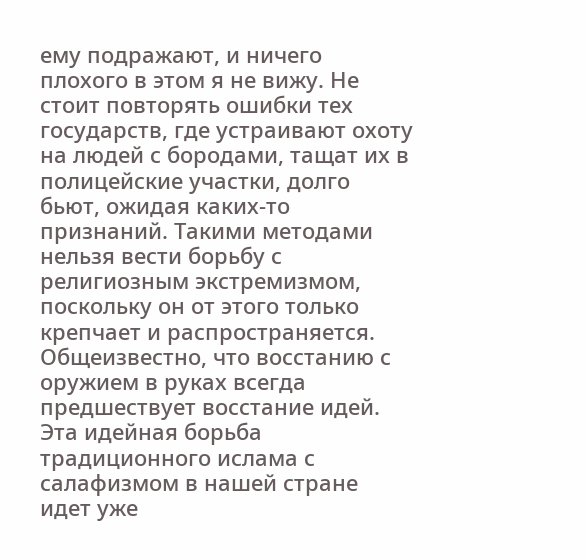ему подражают, и ничего плохого в этом я не вижу. Не стоит повторять ошибки тех государств, где устраивают охоту на людей с бородами, тащат их в полицейские участки, долго бьют, ожидая каких-то признаний. Такими методами нельзя вести борьбу с религиозным экстремизмом, поскольку он от этого только крепчает и распространяется. Общеизвестно, что восстанию с оружием в руках всегда предшествует восстание идей. Эта идейная борьба традиционного ислама с салафизмом в нашей стране идет уже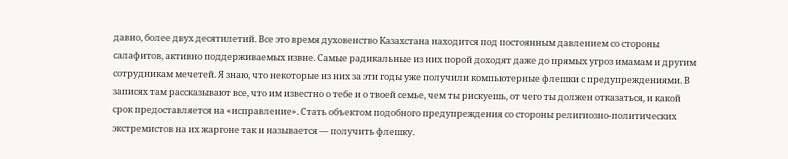давно, более двух десятилетий. Все это время духовенство Казахстана находится под постоянным давлением со стороны салафитов, активно поддерживаемых извне. Самые радикальные из них порой доходят даже до прямых угроз имамам и другим сотрудникам мечетей. Я знаю, что некоторые из них за эти годы уже получили компьютерные флешки с предупреждениями. В записях там рассказывают все, что им известно о тебе и о твоей семье, чем ты рискуешь, от чего ты должен отказаться, и какой срок предоставляется на «исправление». Стать объектом подобного предупреждения со стороны религиозно-политических экстремистов на их жаргоне так и называется — получить флешку.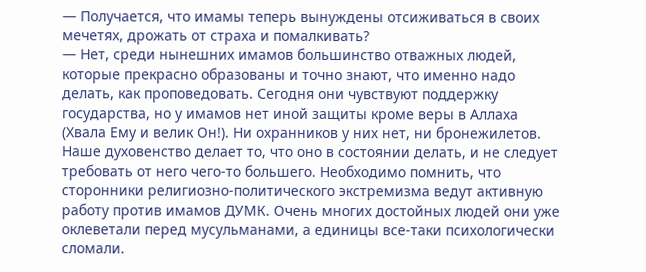— Получается, что имамы теперь вынуждены отсиживаться в своих мечетях, дрожать от страха и помалкивать?
— Нет, среди нынешних имамов большинство отважных людей, которые прекрасно образованы и точно знают, что именно надо делать, как проповедовать. Сегодня они чувствуют поддержку государства, но у имамов нет иной защиты кроме веры в Аллаха (Хвала Ему и велик Он!). Ни охранников у них нет, ни бронежилетов. Наше духовенство делает то, что оно в состоянии делать, и не следует требовать от него чего-то большего. Необходимо помнить, что сторонники религиозно-политического экстремизма ведут активную работу против имамов ДУМК. Очень многих достойных людей они уже оклеветали перед мусульманами, а единицы все-таки психологически сломали.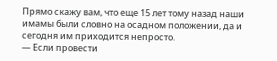Прямо скажу вам, что еще 15 лет тому назад наши имамы были словно на осадном положении, да и сегодня им приходится непросто.
— Если провести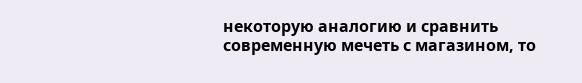некоторую аналогию и сравнить современную мечеть с магазином, то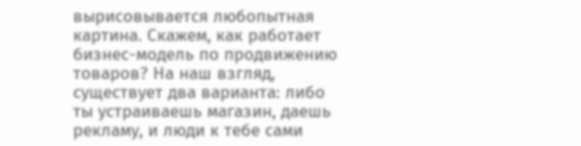вырисовывается любопытная картина. Скажем, как работает бизнес-модель по продвижению товаров? На наш взгляд, существует два варианта: либо ты устраиваешь магазин, даешь рекламу, и люди к тебе сами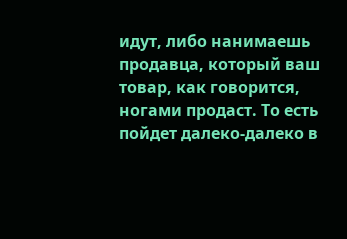идут, либо нанимаешь продавца, который ваш товар, как говорится, ногами продаст. То есть пойдет далеко-далеко в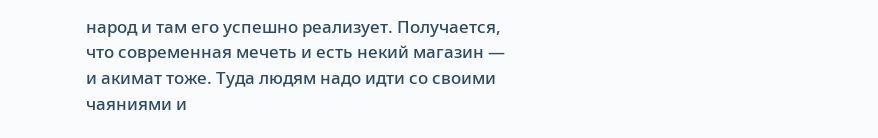народ и там его успешно реализует. Получается, что современная мечеть и есть некий магазин — и акимат тоже. Туда людям надо идти со своими чаяниями и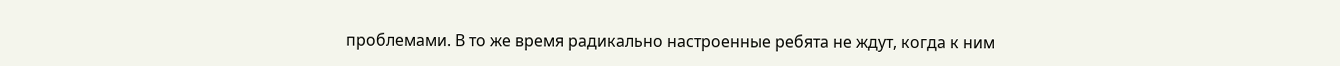проблемами. В то же время радикально настроенные ребята не ждут, когда к ним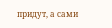придут, а сами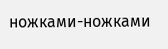ножками-ножками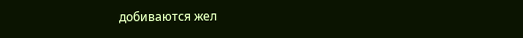добиваются жел